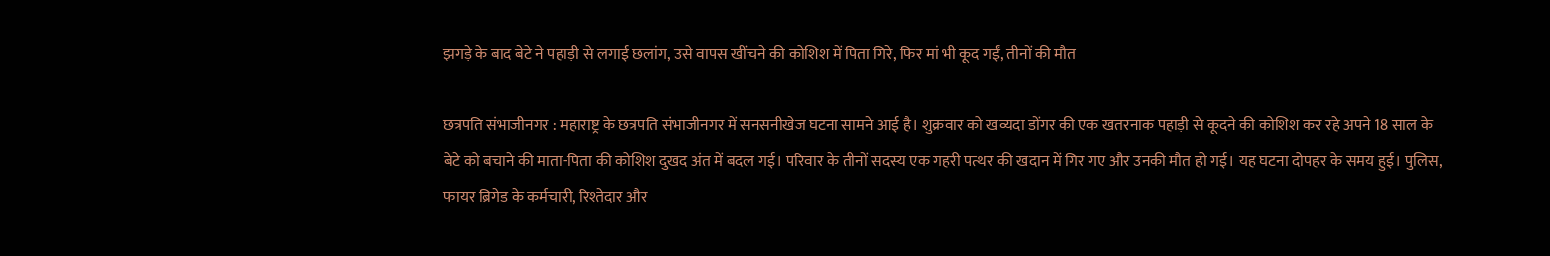झगड़े के बाद बेटे ने पहाड़ी से लगाई छलांग, उसे वापस खींचने की कोशिश में पिता गिरे, फिर मां भी कूद गईं, तीनों की मौत

छत्रपति संभाजीनगर : महाराष्ट्र के छत्रपति संभाजीनगर में सनसनीखेज घटना सामने आई है। शुक्रवार को खव्यदा डोंगर की एक खतरनाक पहाड़ी से कूदने की कोशिश कर रहे अपने 18 साल के बेटे को बचाने की माता-पिता की कोशिश दुखद अंत में बदल गई। परिवार के तीनों सदस्य एक गहरी पत्थर की खदान में गिर गए और उनकी मौत हो गई। यह घटना दोपहर के समय हुई। पुलिस, फायर ब्रिगेड के कर्मचारी, रिश्तेदार और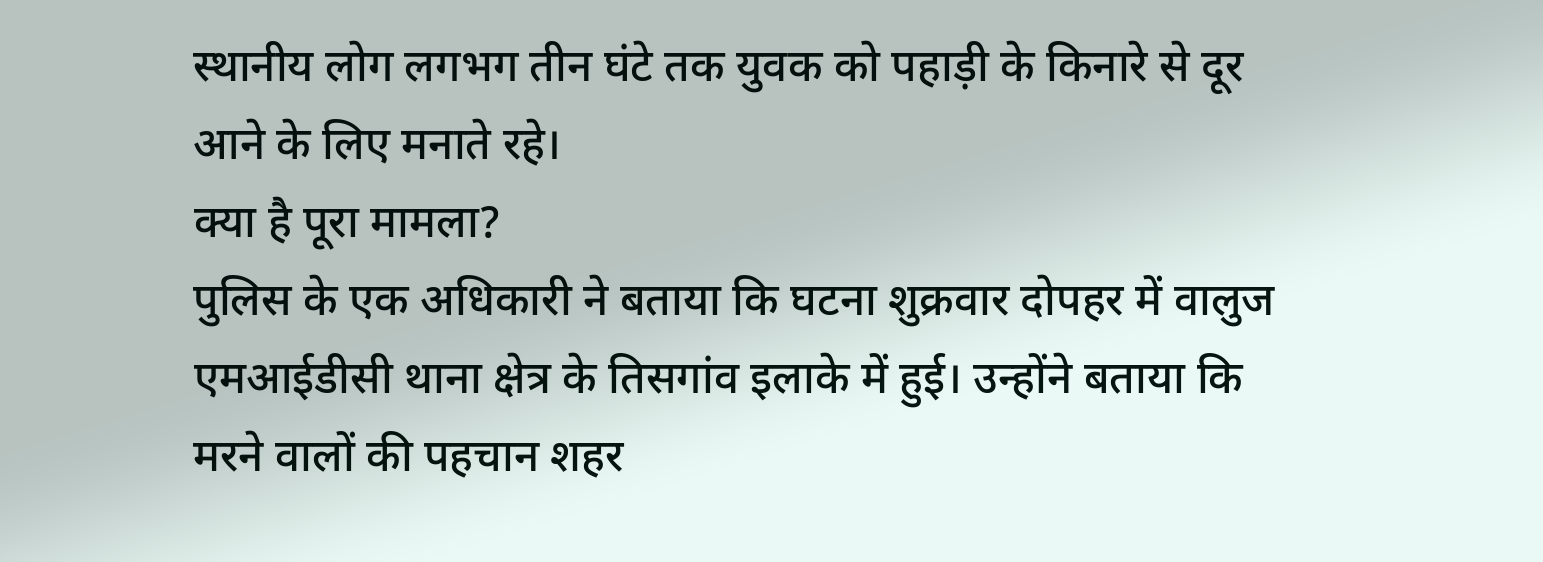स्थानीय लोग लगभग तीन घंटे तक युवक को पहाड़ी के किनारे से दूर आने के लिए मनाते रहे।
क्या है पूरा मामला?
पुलिस के एक अधिकारी ने बताया कि घटना शुक्रवार दोपहर में वालुज एमआईडीसी थाना क्षेत्र के तिसगांव इलाके में हुई। उन्होंने बताया कि मरने वालों की पहचान शहर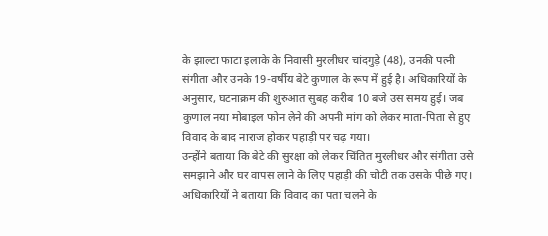के झाल्टा फाटा इलाके के निवासी मुरलीधर चांदगुड़े (48), उनकी पत्नी संगीता और उनके 19-वर्षीय बेटे कुणाल के रूप में हुई है। अधिकारियों के अनुसार, घटनाक्रम की शुरुआत सुबह करीब 10 बजे उस समय हुई। जब कुणाल नया मोबाइल फोन लेने की अपनी मांग को लेकर माता-पिता से हुए विवाद के बाद नाराज होकर पहाड़ी पर चढ़ गया।
उन्होंने बताया कि बेटे की सुरक्षा को लेकर चिंतित मुरलीधर और संगीता उसे समझाने और घर वापस लाने के लिए पहाड़ी की चोटी तक उसके पीछे गए। अधिकारियों ने बताया कि विवाद का पता चलने के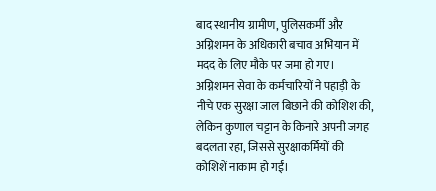बाद स्थानीय ग्रामीण, पुलिसकर्मी और अग्निशमन के अधिकारी बचाव अभियान में मदद के लिए मौके पर जमा हो गए। अग्निशमन सेवा के कर्मचारियों ने पहाड़ी के नीचे एक सुरक्षा जाल बिछाने की कोशिश की, लेकिन कुणाल चट्टान के किनारे अपनी जगह बदलता रहा, जिससे सुरक्षाकर्मियों की कोशिशें नाकाम हो गईं।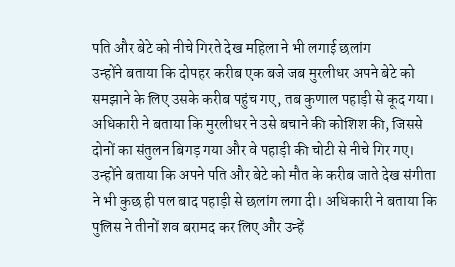पति और बेटे को नीचे गिरते देख महिला ने भी लगाई छलांग
उन्होंने बताया कि दोपहर करीब एक बजे जब मुरलीधर अपने बेटे को समझाने के लिए उसके करीब पहुंच गए, तब कुणाल पहाड़ी से कूद गया। अधिकारी ने बताया कि मुरलीधर ने उसे बचाने की कोशिश की, जिससे दोनों का संतुलन बिगड़ गया और वे पहाड़ी की चोटी से नीचे गिर गए। उन्होंने बताया कि अपने पति और बेटे को मौत के करीब जाते देख संगीता ने भी कुछ ही पल बाद पहाड़ी से छलांग लगा दी। अधिकारी ने बताया कि पुलिस ने तीनों शव बरामद कर लिए और उन्हें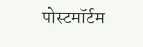पोस्टमॉर्टम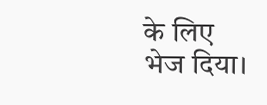के लिए भेज दिया।